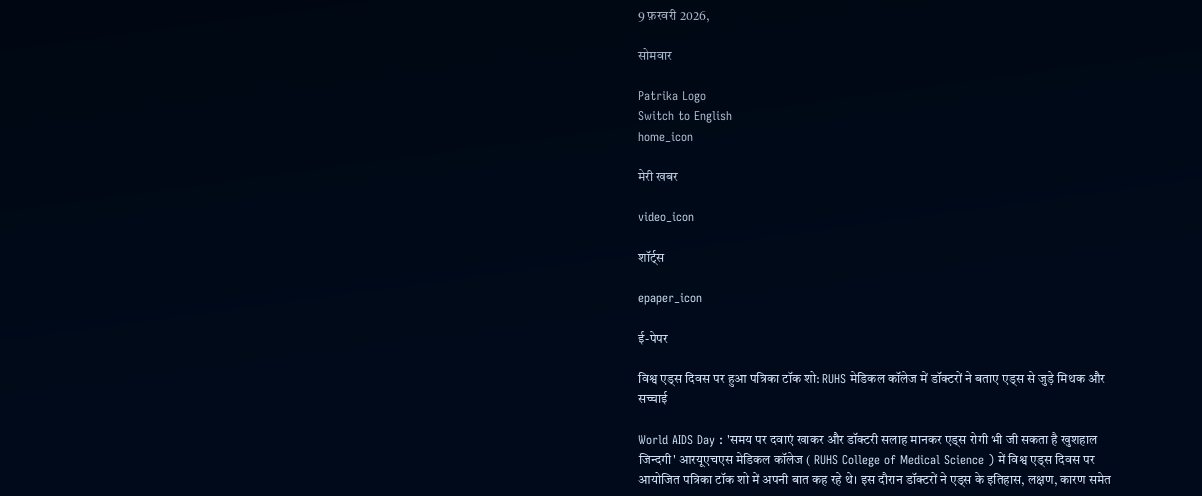9 फ़रवरी 2026,

सोमवार

Patrika Logo
Switch to English
home_icon

मेरी खबर

video_icon

शॉर्ट्स

epaper_icon

ई-पेपर

विश्व एड्स दिवस पर हुआ पत्रिका टॉक शो: RUHS मेडिकल कॉलेज में डॉक्टरों ने बताए एड्स से जुड़े मिथक और सच्चाई

World AIDS Day : 'समय पर दवाएं खाकर और डॉक्टरी सलाह मानकर एड्स रोगी भी जी सकता है खुशहाल जिन्दगी' आरयूएचएस मेडिकल कॉलेज ( RUHS College of Medical Science ) में विश्व एड्स दिवस पर आयोजित पत्रिका टॉक शो में अपनी बात कह रहे थे। इस दौरान डॉक्टरों ने एड्स के इतिहास, लक्षण, कारण समेत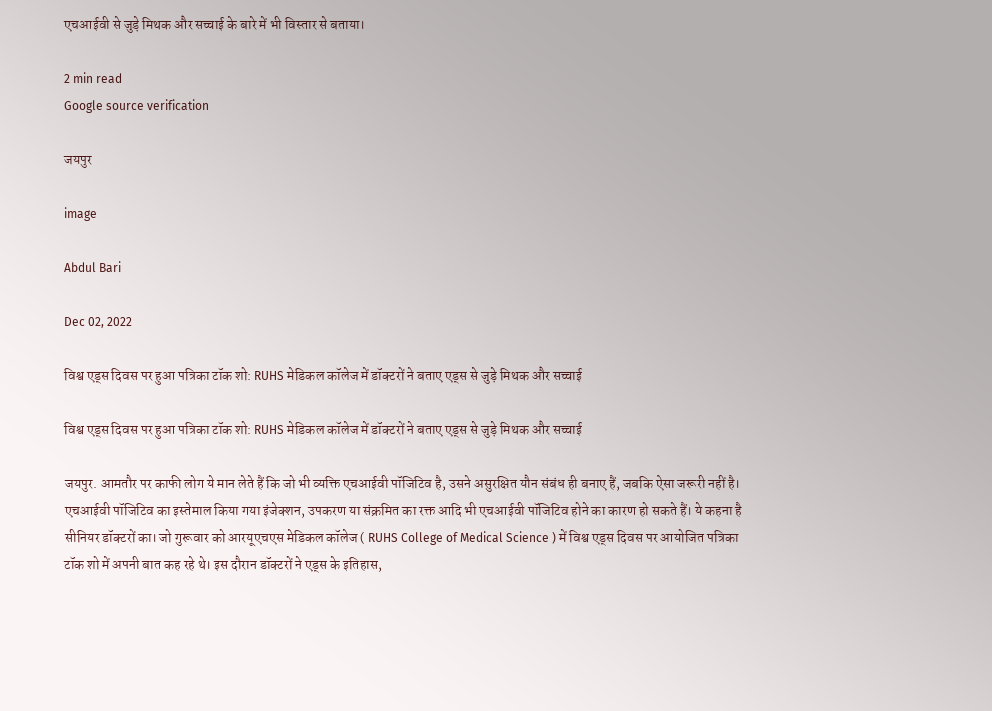एचआईवी से जुड़े मिथक और सच्चाई के बारे में भी विस्तार से बताया।

2 min read
Google source verification

जयपुर

image

Abdul Bari

Dec 02, 2022

विश्व एड्स दिवस पर हुआ पत्रिका टॉक शो: RUHS मेडिकल कॉलेज में डॉक्टरों ने बताए एड्स से जुड़े मिथक और सच्चाई

विश्व एड्स दिवस पर हुआ पत्रिका टॉक शो: RUHS मेडिकल कॉलेज में डॉक्टरों ने बताए एड्स से जुड़े मिथक और सच्चाई

जयपुर. आमतौर पर काफी लोग ये मान लेते हैं कि जो भी व्यक्ति एचआईवी पॉजिटिव है, उसने असुरक्षित यौन संबंध ही बनाए हैं, जबकि ऐसा जरूरी नहीं है। एचआईवी पॉजिटिव का इस्तेमाल किया गया इंजेक्शन, उपकरण या संक्रमित का रक्त आदि भी एचआईवी पॉजिटिव होने का कारण हो सकते हैं। ये कहना है सीनियर डॉक्टरों का। जो गुरूवार को आरयूएचएस मेडिकल कॉलेज ( RUHS College of Medical Science ) में विश्व एड्स दिवस पर आयोजित पत्रिका टॉक शो में अपनी बात कह रहे थे। इस दौरान डॉक्टरों ने एड्स के इतिहास,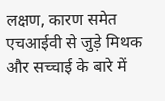लक्षण, कारण समेत एचआईवी से जुड़े मिथक और सच्चाई के बारे में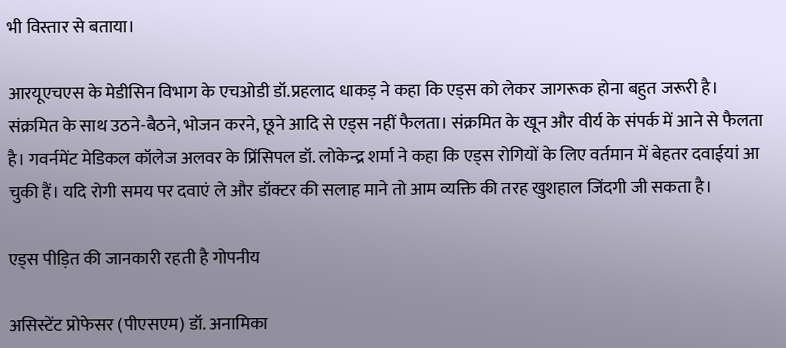भी विस्तार से बताया।

आरयूएचएस के मेडीसिन विभाग के एचओडी डॉ.प्रहलाद धाकड़ ने कहा कि एड्स को लेकर जागरूक होना बहुत जरूरी है। संक्रमित के साथ उठने-बैठने, भोजन करने, छूने आदि से एड्स नहीं फैलता। संक्रमित के खून और वीर्य के संपर्क में आने से फैलता है। गवर्नमेंट मेडिकल कॉलेज अलवर के प्रिंसिपल डॉ. लोकेन्द्र शर्मा ने कहा कि एड्स रोगियों के लिए वर्तमान में बेहतर दवाईयां आ चुकी हैं। यदि रोगी समय पर दवाएं ले और डॉक्टर की सलाह माने तो आम व्यक्ति की तरह खुशहाल जिंदगी जी सकता है।

एड्स पीड़ित की जानकारी रहती है गोपनीय

असिस्टेंट प्रोफेसर (पीएसएम) डॉ. अनामिका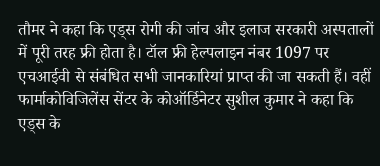तौमर ने कहा कि एड्स रोगी की जांच और इलाज सरकारी अस्पतालों में पूरी तरह फ्री होता है। टॉल फ्री हेल्पलाइन नंबर 1097 पर एचआईवी से संबंधित सभी जानकारियां प्राप्त की जा सकती हैं। वहीं फार्माकोविजिलेंस सेंटर के कोऑर्डिनेटर सुशील कुमार ने कहा कि एड्स के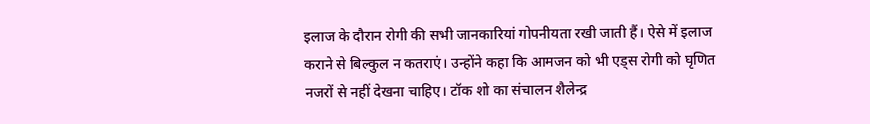इलाज के दौरान रोगी की सभी जानकारियां गोपनीयता रखी जाती हैं। ऐसे में इलाज कराने से बिल्कुल न कतराएं। उन्होंने कहा कि आमजन को भी एड्स रोगी को घृणित नजरों से नहीं देखना चाहिए। टॉक शो का संचालन शैलेन्द्र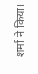शर्मा ने किया।